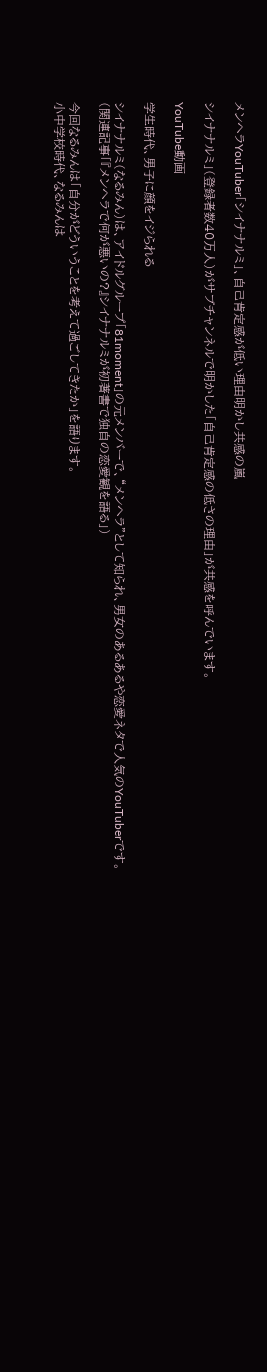メンヘラYouTuber「シイナナルミ」、自己肯定感が低い理由明かし共感の嵐

シイナナルミ」(登録者数40万人)がサブチャンネルで明かした「自己肯定感の低さの理由」が共感を呼んでいます。

YouTube動画

学生時代、男子に顔をイジられる

シイナナルミ(なるみん)は、アイドルグループ「81moment」の元メンバーで、“メンヘラ”として知られ、男女のあるあるや恋愛ネタで人気のYouTuberです。
(関連記事「『メンヘラで何が悪いの?』シイナナルミが初著書で独自の恋愛観を語る」)

今回なるみんは「自分がどういうことを考えて過ごしてきたか」を語ります。
小中学校時代、なるみんは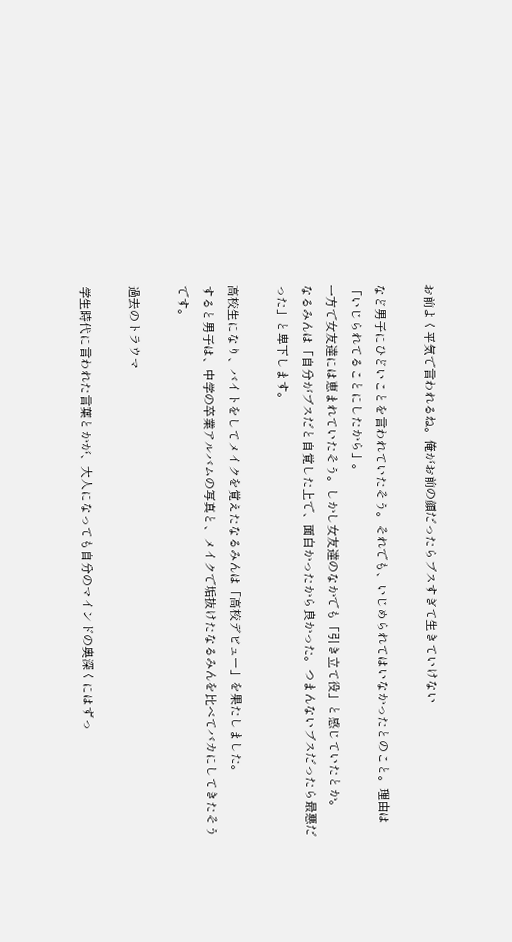お前よく平気で言われるね。俺がお前の顔だったらブスすぎて生きていけない

など男子にひどいことを言われていたそう。それでも、いじめられてはいなかったとのこと。理由は「いじられてることにしたから」。
一方で女友達には恵まれていたそう。しかし女友達のなかでも「引き立て役」と感じていたとか。
なるみんは「自分がブスだと自覚した上で、面白かったから良かった。つまんないブスだったら最悪だった」と卑下します。

高校生になり、バイトをしてメイクを覚えたなるみんは「高校デビュー」を果たしました。
すると男子は、中学の卒業アルバムの写真と、メイクで垢抜けたなるみんを比べてバカにしてきたそうです。

過去のトラウマ

学生時代に言われた言葉とかが、大人になっても自分のマインドの奥深くにはずっ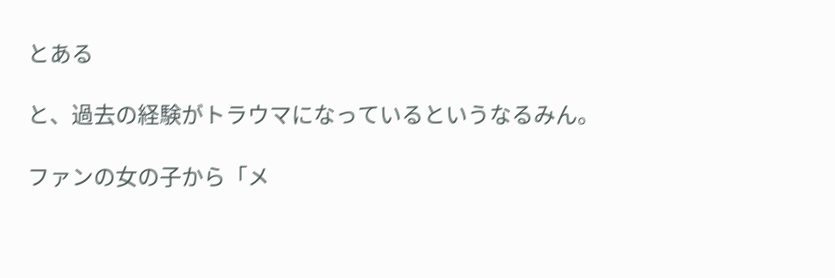とある

と、過去の経験がトラウマになっているというなるみん。

ファンの女の子から「メ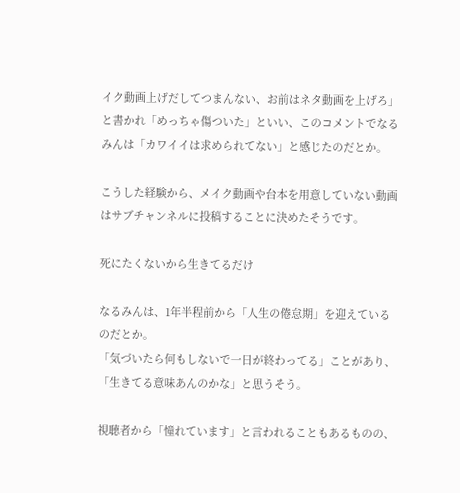イク動画上げだしてつまんない、お前はネタ動画を上げろ」と書かれ「めっちゃ傷ついた」といい、このコメントでなるみんは「カワイイは求められてない」と感じたのだとか。

こうした経験から、メイク動画や台本を用意していない動画はサブチャンネルに投稿することに決めたそうです。

死にたくないから生きてるだけ

なるみんは、1年半程前から「人生の倦怠期」を迎えているのだとか。
「気づいたら何もしないで一日が終わってる」ことがあり、「生きてる意味あんのかな」と思うそう。

視聴者から「憧れています」と言われることもあるものの、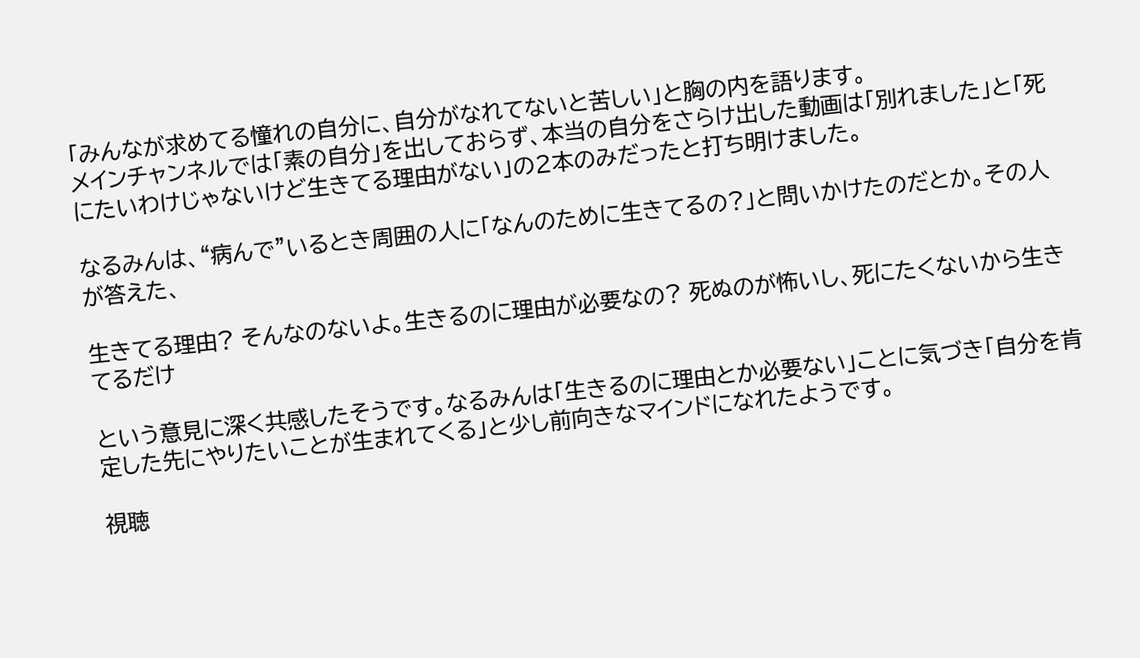「みんなが求めてる憧れの自分に、自分がなれてないと苦しい」と胸の内を語ります。
メインチャンネルでは「素の自分」を出しておらず、本当の自分をさらけ出した動画は「別れました」と「死にたいわけじゃないけど生きてる理由がない」の2本のみだったと打ち明けました。

なるみんは、“病んで”いるとき周囲の人に「なんのために生きてるの?」と問いかけたのだとか。その人が答えた、

生きてる理由? そんなのないよ。生きるのに理由が必要なの? 死ぬのが怖いし、死にたくないから生きてるだけ

という意見に深く共感したそうです。なるみんは「生きるのに理由とか必要ない」ことに気づき「自分を肯定した先にやりたいことが生まれてくる」と少し前向きなマインドになれたようです。

視聴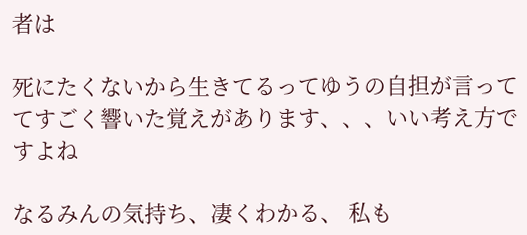者は

死にたくないから生きてるってゆうの自担が言っててすごく響いた覚えがあります、、、いい考え方ですよね

なるみんの気持ち、凄くわかる、 私も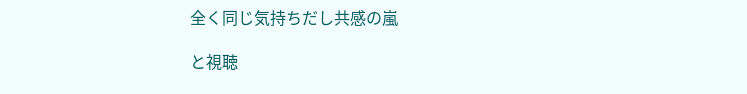全く同じ気持ちだし共感の嵐

と視聴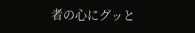者の心にグッと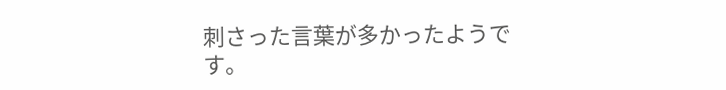刺さった言葉が多かったようです。